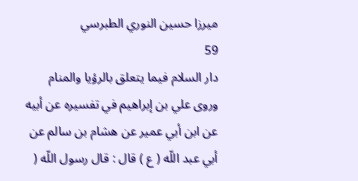ميرزا حسين النوري الطبرسي
59
دار السلام فيما يتعلق بالرؤيا والمنام
وروى علي بن إبراهيم في تفسيره عن أبيه عن ابن أبي عمير عن هشام بن سالم عن أبي عبد اللّه ( ع ) قال : قال رسول اللّه (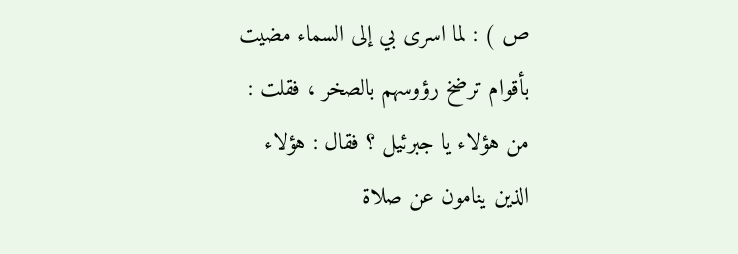ص ) : لما اسرى بي إلى السماء مضيت بأقوام ترضخ رؤوسهم بالصخر ، فقلت : من هؤلاء يا جبرئيل ؟ فقال : هؤلاء الذين ينامون عن صلاة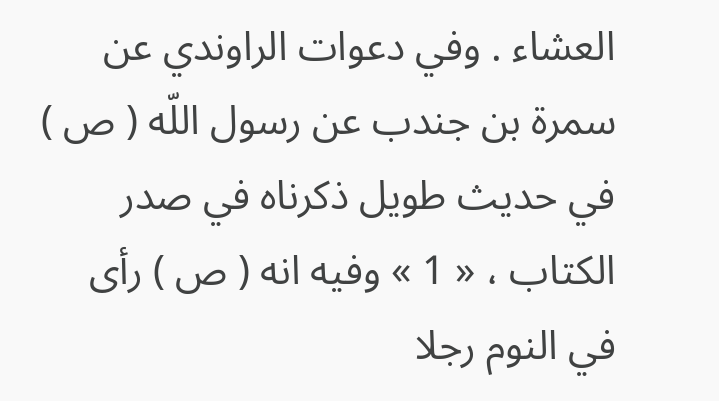العشاء . وفي دعوات الراوندي عن سمرة بن جندب عن رسول اللّه ( ص ) في حديث طويل ذكرناه في صدر الكتاب ، « 1 » وفيه انه ( ص ) رأى في النوم رجلا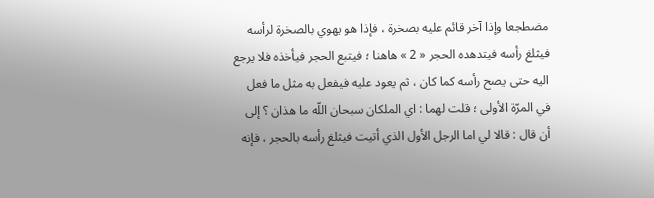مضطجعا وإذا آخر قائم عليه بصخرة ، فإذا هو يهوي بالصخرة لرأسه فيثلغ رأسه فيتدهده الحجر « 2 » هاهنا ؛ فيتبع الحجر فيأخذه فلا يرجع اليه حتى يصح رأسه كما كان ، ثم يعود عليه فيفعل به مثل ما فعل في المرّة الأولى ؛ قلت لهما : اي الملكان سبحان اللّه ما هذان ؟ إلى أن قال : قالا لي اما الرجل الأول الذي أتيت فيثلغ رأسه بالحجر ، فإنه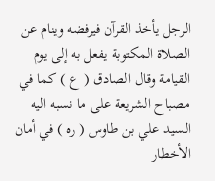الرجل يأخذ القرآن فيرفضه وينام عن الصلاة المكتوبة يفعل به إلى يوم القيامة وقال الصادق ( ع ) كما في مصباح الشريعة على ما نسبه اليه السيد علي بن طاوس ( ره ) في أمان الأخطار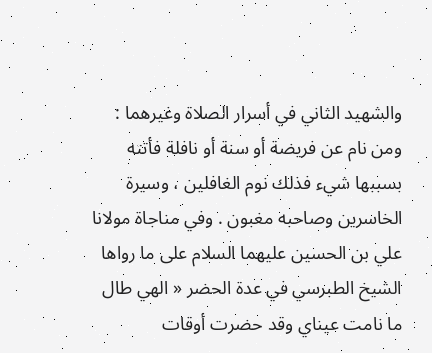والشهيد الثاني في أسرار الصلاة وغيرهما : ومن نام عن فريضة أو سنة أو نافلة فأتته بسببها شيء فذلك نوم الغافلين ، وسيرة الخاسرين وصاحبه مغبون . وفي مناجاة مولانا علي بن الحسين عليهما السلام على ما رواها الشيخ الطبرسي في عدة الحضر « الهي طال ما نامت عيناي وقد حضرت أوقات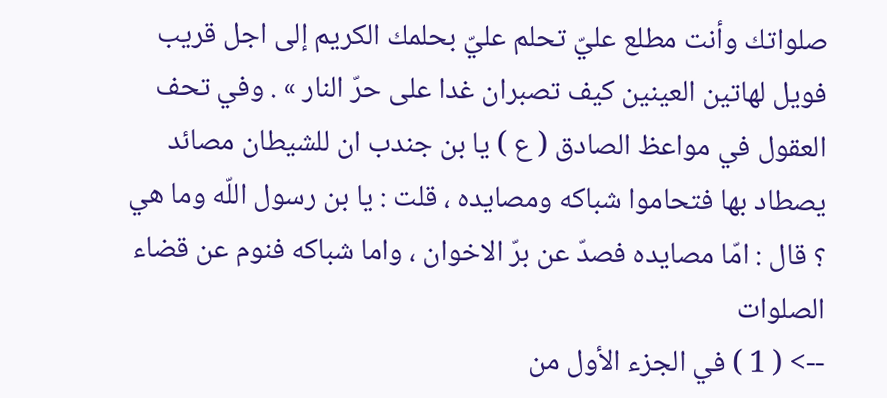صلواتك وأنت مطلع عليّ تحلم عليّ بحلمك الكريم إلى اجل قريب فويل لهاتين العينين كيف تصبران غدا على حرّ النار » . وفي تحف العقول في مواعظ الصادق ( ع ) يا بن جندب ان للشيطان مصائد يصطاد بها فتحاموا شباكه ومصايده ، قلت : يا بن رسول اللّه وما هي ؟ قال : امّا مصايده فصدّ عن برّ الاخوان ، واما شباكه فنوم عن قضاء الصلوات
--> ( 1 ) في الجزء الأول من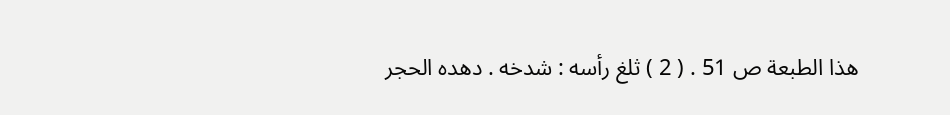هذا الطبعة ص 51 . ( 2 ) ثلغ رأسه : شدخه . دهده الحجر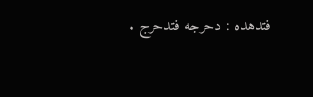فتدهده : دحرجه فتدحرج .